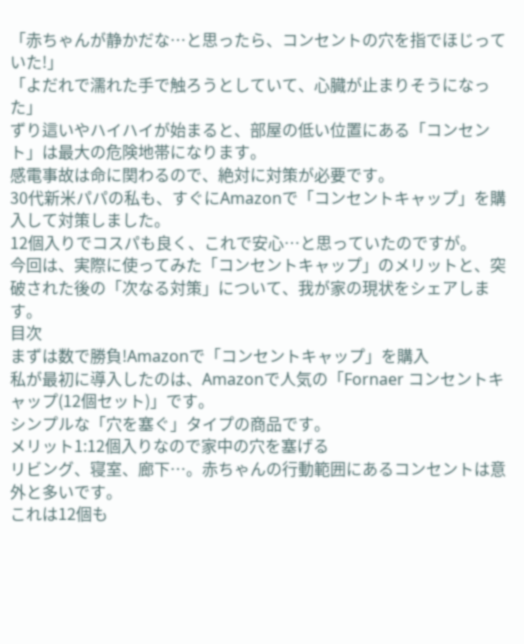「赤ちゃんが静かだな…と思ったら、コンセントの穴を指でほじっていた!」
「よだれで濡れた手で触ろうとしていて、心臓が止まりそうになった」
ずり這いやハイハイが始まると、部屋の低い位置にある「コンセント」は最大の危険地帯になります。
感電事故は命に関わるので、絶対に対策が必要です。
30代新米パパの私も、すぐにAmazonで「コンセントキャップ」を購入して対策しました。
12個入りでコスパも良く、これで安心…と思っていたのですが。
今回は、実際に使ってみた「コンセントキャップ」のメリットと、突破された後の「次なる対策」について、我が家の現状をシェアします。
目次
まずは数で勝負!Amazonで「コンセントキャップ」を購入
私が最初に導入したのは、Amazonで人気の「Fornaer コンセントキャップ(12個セット)」です。
シンプルな「穴を塞ぐ」タイプの商品です。
メリット1:12個入りなので家中の穴を塞げる
リビング、寝室、廊下…。赤ちゃんの行動範囲にあるコンセントは意外と多いです。
これは12個も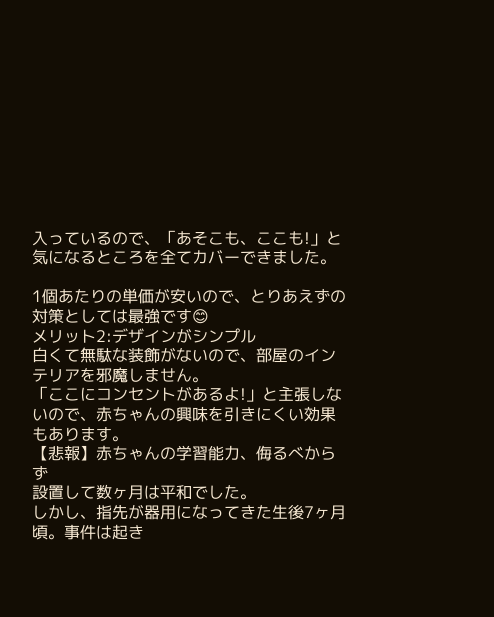入っているので、「あそこも、ここも!」と気になるところを全てカバーできました。

1個あたりの単価が安いので、とりあえずの対策としては最強です😊
メリット2:デザインがシンプル
白くて無駄な装飾がないので、部屋のインテリアを邪魔しません。
「ここにコンセントがあるよ!」と主張しないので、赤ちゃんの興味を引きにくい効果もあります。
【悲報】赤ちゃんの学習能力、侮るべからず
設置して数ヶ月は平和でした。
しかし、指先が器用になってきた生後7ヶ月頃。事件は起き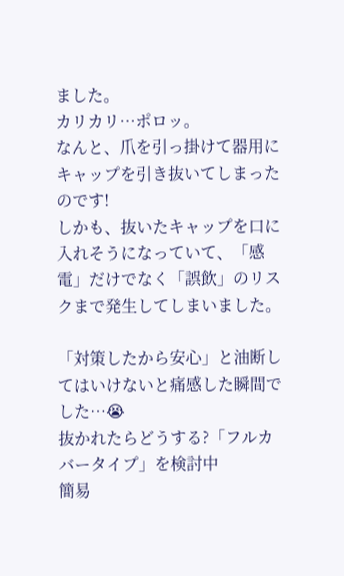ました。
カリカリ…ポロッ。
なんと、爪を引っ掛けて器用にキャップを引き抜いてしまったのです!
しかも、抜いたキャップを口に入れそうになっていて、「感電」だけでなく「誤飲」のリスクまで発生してしまいました。

「対策したから安心」と油断してはいけないと痛感した瞬間でした…😭
抜かれたらどうする?「フルカバータイプ」を検討中
簡易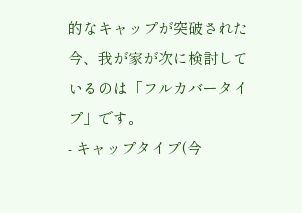的なキャップが突破された今、我が家が次に検討しているのは「フルカバータイプ」です。
- キャップタイプ(今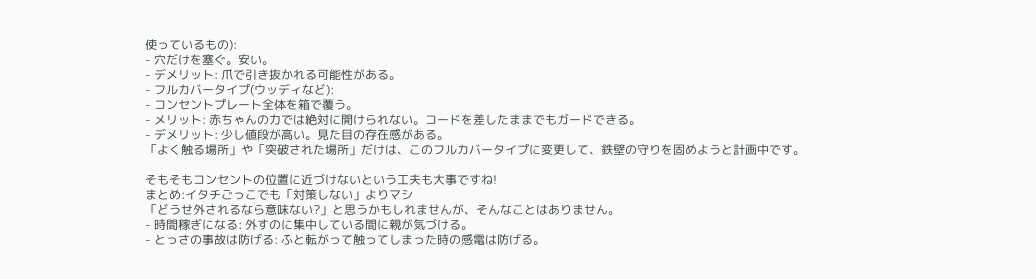使っているもの):
- 穴だけを塞ぐ。安い。
- デメリット: 爪で引き抜かれる可能性がある。
- フルカバータイプ(ウッディなど):
- コンセントプレート全体を箱で覆う。
- メリット: 赤ちゃんの力では絶対に開けられない。コードを差したままでもガードできる。
- デメリット: 少し値段が高い。見た目の存在感がある。
「よく触る場所」や「突破された場所」だけは、このフルカバータイプに変更して、鉄壁の守りを固めようと計画中です。

そもそもコンセントの位置に近づけないという工夫も大事ですね!
まとめ:イタチごっこでも「対策しない」よりマシ
「どうせ外されるなら意味ない?」と思うかもしれませんが、そんなことはありません。
- 時間稼ぎになる: 外すのに集中している間に親が気づける。
- とっさの事故は防げる: ふと転がって触ってしまった時の感電は防げる。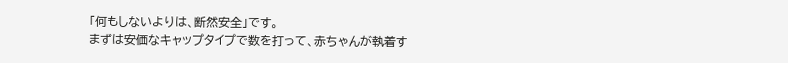「何もしないよりは、断然安全」です。
まずは安価なキャップタイプで数を打って、赤ちゃんが執着す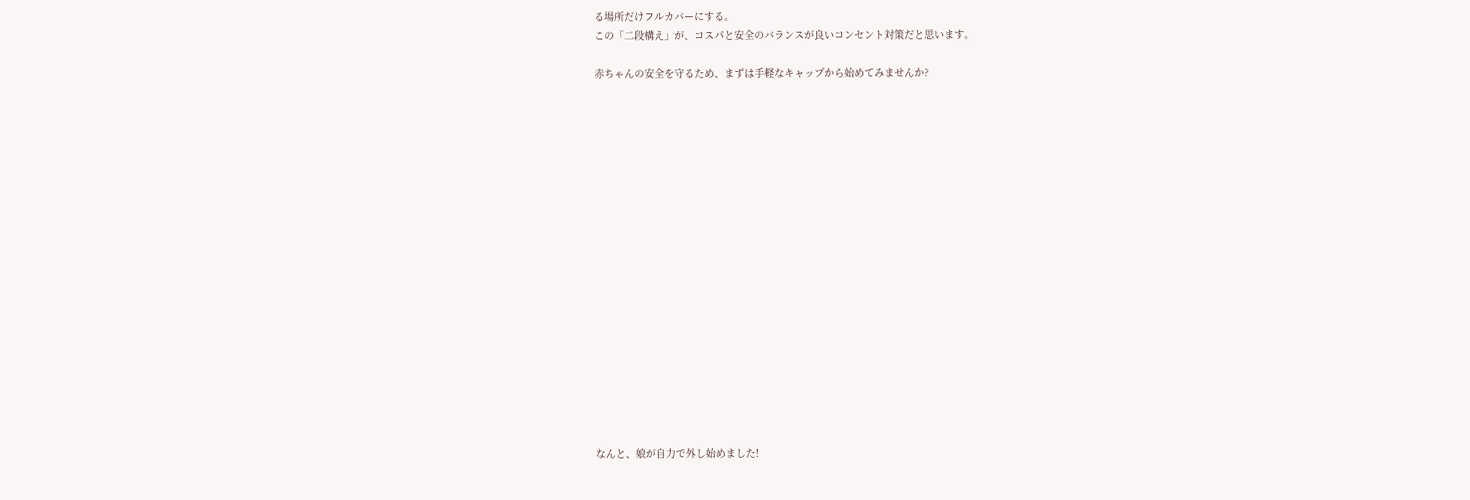る場所だけフルカバーにする。
この「二段構え」が、コスパと安全のバランスが良いコンセント対策だと思います。

赤ちゃんの安全を守るため、まずは手軽なキャップから始めてみませんか?



















なんと、娘が自力で外し始めました!